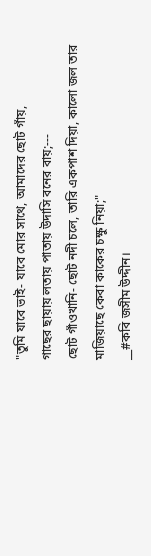"তুমি যাবে ভাই- যাবে মোর সাথে, আমাদের ছোট গাঁয়,
গাছের ছায়ায় লতায় পাতায় উদাসি বনের বায়;---
ছোট গাঁওখানি- ছোট নদী চলে, তারি একপাশ দিয়া, কালো জল তার মাজিয়াছে কেবা কাকের চক্ষু নিয়া;"
__#কবি জসীম উদ্দীন।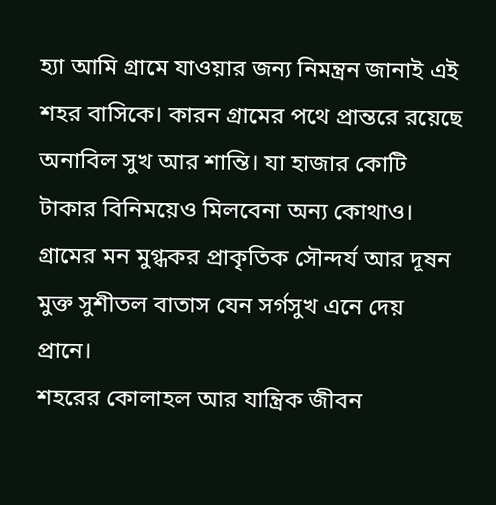হ্যা আমি গ্রামে যাওয়ার জন্য নিমন্ত্রন জানাই এই শহর বাসিকে। কারন গ্রামের পথে প্রান্তরে রয়েছে অনাবিল সুখ আর শান্তি। যা হাজার কোটি টাকার বিনিময়েও মিলবেনা অন্য কোথাও। গ্রামের মন মুগ্ধকর প্রাকৃতিক সৌন্দর্য আর দূষন মুক্ত সুশীতল বাতাস যেন সর্গসুখ এনে দেয় প্রানে।
শহরের কোলাহল আর যান্ত্রিক জীবন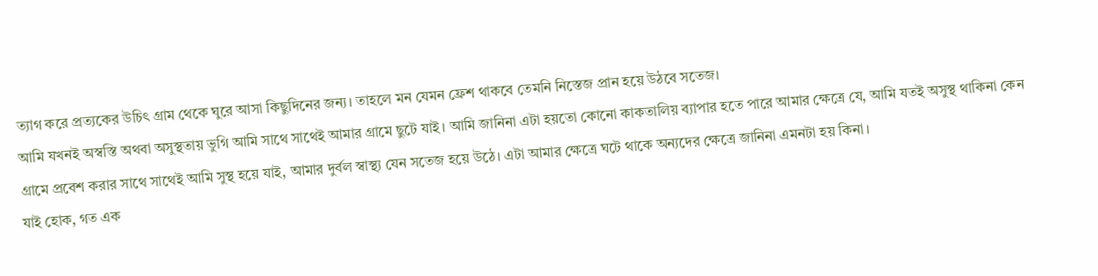ত্যাগ করে প্রত্যকের উচিৎ গ্রাম থেকে ঘুরে আসা কিছুদিনের জন্য। তাহলে মন যেমন ফ্রেশ থাকবে তেমনি নিস্তেজ প্রান হয়ে উঠবে সতেজ।
আমি যখনই অস্বস্তি অথবা অসুস্থতায় ভুগি আমি সাথে সাথেই আমার গ্রামে ছুটে যাই। আমি জানিনা এটা হয়তো কোনো কাকতালিয় ব্যাপার হতে পারে আমার ক্ষেত্রে যে, আমি যতই অসুস্থ থাকিনা কেন গ্রামে প্রবেশ করার সাথে সাথেই আমি সুস্থ হয়ে যাই, আমার দুর্বল স্বাস্থ্য যেন সতেজ হয়ে উঠে। এটা আমার ক্ষেত্রে ঘটে থাকে অন্যদের ক্ষেত্রে জানিনা এমনটা হয় কিনা।
যাই হোক, গত এক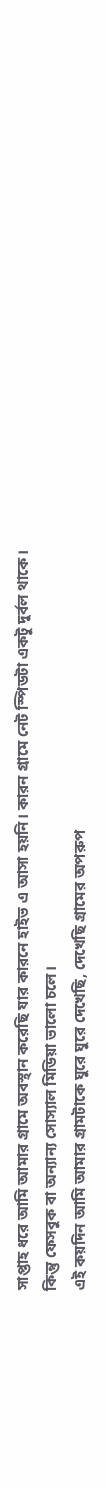সাপ্তাহ ধরে আমি আমার গ্রামে অবস্থান করেছি যার কারনে হাইভ এ আসা হয়নি। কারন গ্রামে নেট স্পিডটা একটু দুর্বল থাকে।
কিন্তু ফেসবুক বা অন্যান্য সোস্যাল মিডিয়া ভালো চলে।
এই কয়দিন আমি আমার গ্রামটাকে ঘুরে ঘুরে দেখেছি, দেখেছি গ্রামের অপরুপ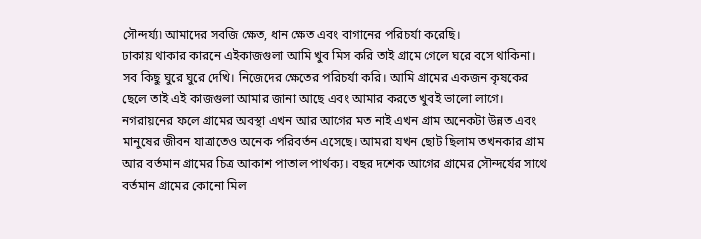সৌন্দর্য্য৷ আমাদের সবজি ক্ষেত, ধান ক্ষেত এবং বাগানের পরিচর্যা করেছি।
ঢাকায় থাকার কারনে এইকাজগুলা আমি খুব মিস করি তাই গ্রামে গেলে ঘরে বসে থাকিনা। সব কিছু ঘুরে ঘুরে দেখি। নিজেদের ক্ষেতের পরিচর্যা করি। আমি গ্রামের একজন কৃষকের ছেলে তাই এই কাজগুলা আমার জানা আছে এবং আমার করতে খুবই ভালো লাগে।
নগরায়নের ফলে গ্রামের অবস্থা এখন আর আগের মত নাই এখন গ্রাম অনেকটা উন্নত এবং মানুষের জীবন যাত্রাতেও অনেক পরিবর্তন এসেছে। আমরা যখন ছোট ছিলাম তখনকার গ্রাম আর বর্তমান গ্রামের চিত্র আকাশ পাতাল পার্থক্য। বছর দশেক আগের গ্রামের সৌন্দর্যের সাথে বর্তমান গ্রামের কোনো মিল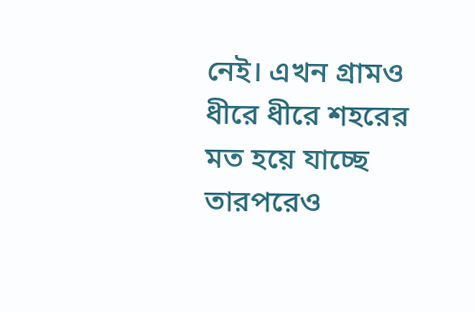নেই। এখন গ্রামও ধীরে ধীরে শহরের মত হয়ে যাচ্ছে তারপরেও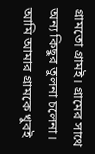গ্রামতো গ্রামই। গ্রামের সাথে অন্য কিছুর তুলনা চলেনা।
আমি আমার গ্রামকে খুবই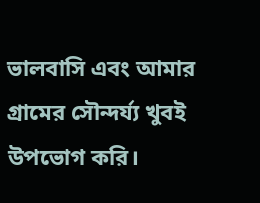ভালবাসি এবং আমার গ্রামের সৌন্দর্য্য খুবই উপভোগ করি।